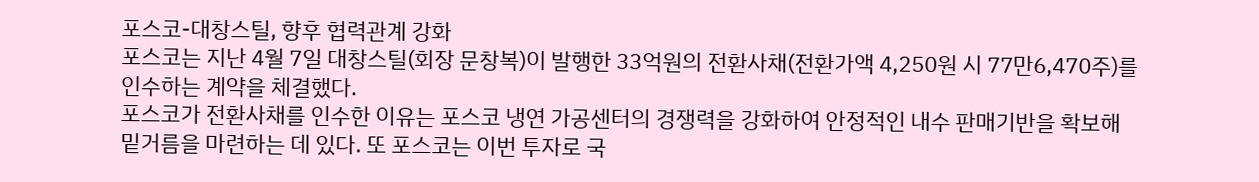포스코-대창스틸, 향후 협력관계 강화
포스코는 지난 4월 7일 대창스틸(회장 문창복)이 발행한 33억원의 전환사채(전환가액 4,250원 시 77만6,470주)를 인수하는 계약을 체결했다.
포스코가 전환사채를 인수한 이유는 포스코 냉연 가공센터의 경쟁력을 강화하여 안정적인 내수 판매기반을 확보해 밑거름을 마련하는 데 있다. 또 포스코는 이번 투자로 국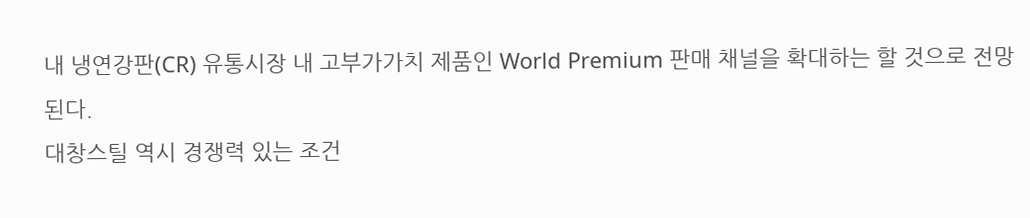내 냉연강판(CR) 유통시장 내 고부가가치 제품인 World Premium 판매 채널을 확대하는 할 것으로 전망된다.
대창스틸 역시 경쟁력 있는 조건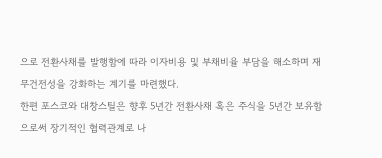으로 전환사채를 발행함에 따라 이자비용 및 부채비율 부담을 해소하며 재무건전성을 강화하는 계기를 마련했다.
한편 포스코와 대창스틸은 향후 5년간 전환사채 혹은 주식을 5년간 보유함으로써 장기적인 협력관계로 나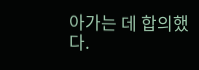아가는 데 합의했다.